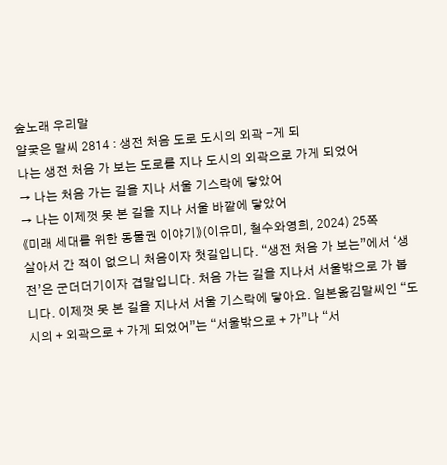숲노래 우리말
얄궂은 말씨 2814 : 생전 처음 도로 도시의 외곽 -게 되
나는 생전 처음 가 보는 도로를 지나 도시의 외곽으로 가게 되었어
→ 나는 처음 가는 길을 지나 서울 기스락에 닿았어
→ 나는 이제껏 못 본 길을 지나 서울 바깥에 닿았어
《미래 세대를 위한 동물권 이야기》(이유미, 철수와영희, 2024) 25쪽
살아서 간 적이 없으니 처음이자 첫길입니다. “생전 처음 가 보는”에서 ‘생전’은 군더더기이자 겹말입니다. 처음 가는 길을 지나서 서울밖으로 가 봅니다. 이제껏 못 본 길을 지나서 서울 기스락에 닿아요. 일본옮김말씨인 “도시의 + 외곽으로 + 가게 되었어”는 “서울밖으로 + 가”나 “서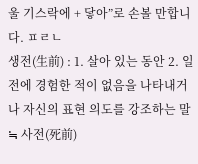울 기스락에 + 닿아”로 손볼 만합니다. ㅍㄹㄴ
생전(生前) : 1. 살아 있는 동안 2. 일전에 경험한 적이 없음을 나타내거나 자신의 표현 의도를 강조하는 말 ≒ 사전(死前)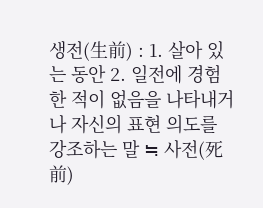생전(生前) : 1. 살아 있는 동안 2. 일전에 경험한 적이 없음을 나타내거나 자신의 표현 의도를 강조하는 말 ≒ 사전(死前)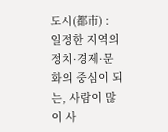도시(都市) : 일정한 지역의 정치·경제·문화의 중심이 되는, 사람이 많이 사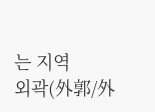는 지역
외곽(外郭/外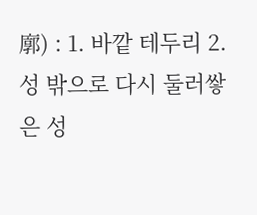廓) : 1. 바깥 테두리 2. 성 밖으로 다시 둘러쌓은 성